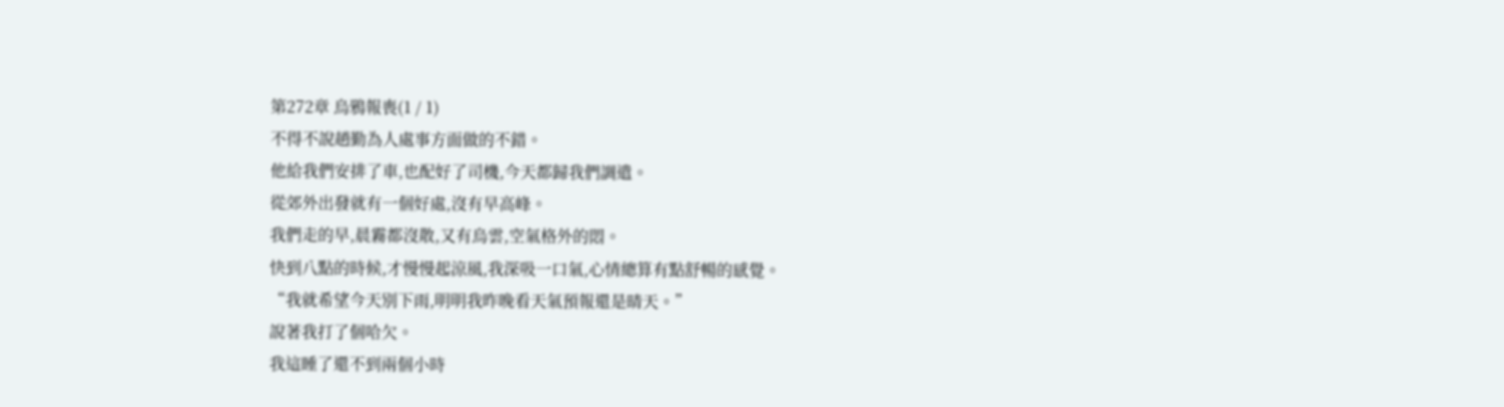第272章 烏鴉報喪(1 / 1)
不得不說趙勤為人處事方面做的不錯。
他給我們安排了車,也配好了司機,今天都歸我們調遣。
從郊外出發就有一個好處,沒有早高峰。
我們走的早,晨霧都沒散,又有烏雲,空氣格外的悶。
快到八點的時候,才慢慢起涼風,我深吸一口氣,心情總算有點舒暢的感覺。
“我就希望今天別下雨,明明我昨晚看天氣預報還是晴天。”
說著我打了個哈欠。
我這睡了還不到兩個小時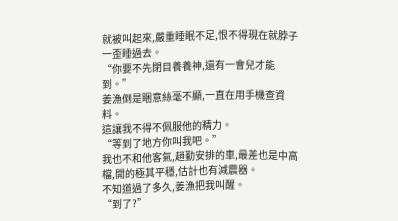就被叫起來,嚴重睡眠不足,恨不得現在就脖子一歪睡過去。
“你要不先閉目養養神,還有一會兒才能到。”
姜漁倒是睏意絲毫不顯,一直在用手機查資料。
這讓我不得不佩服他的精力。
“等到了地方你叫我吧。”
我也不和他客氣,趙勤安排的車,最差也是中高檔,開的極其平穩,估計也有減震器。
不知道過了多久,姜漁把我叫醒。
“到了?”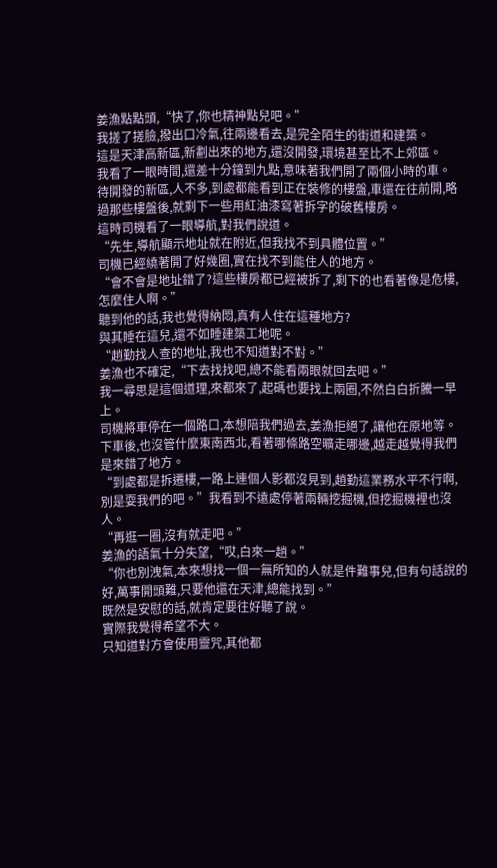姜漁點點頭,“快了,你也精神點兒吧。”
我搓了搓臉,撥出口冷氣,往兩邊看去,是完全陌生的街道和建築。
這是天津高新區,新劃出來的地方,還沒開發,環境甚至比不上郊區。
我看了一眼時間,還差十分鐘到九點,意味著我們開了兩個小時的車。
待開發的新區,人不多,到處都能看到正在裝修的樓盤,車還在往前開,略過那些樓盤後,就剩下一些用紅油漆寫著拆字的破舊樓房。
這時司機看了一眼導航,對我們說道。
“先生,導航顯示地址就在附近,但我找不到具體位置。”
司機已經繞著開了好幾圈,實在找不到能住人的地方。
“會不會是地址錯了?這些樓房都已經被拆了,剩下的也看著像是危樓,怎麼住人啊。”
聽到他的話,我也覺得納悶,真有人住在這種地方?
與其睡在這兒,還不如睡建築工地呢。
“趙勤找人查的地址,我也不知道對不對。”
姜漁也不確定,“下去找找吧,總不能看兩眼就回去吧。”
我一尋思是這個道理,來都來了,起碼也要找上兩圈,不然白白折騰一早上。
司機將車停在一個路口,本想陪我們過去,姜漁拒絕了,讓他在原地等。
下車後,也沒管什麼東南西北,看著哪條路空曠走哪邊,越走越覺得我們是來錯了地方。
“到處都是拆遷樓,一路上連個人影都沒見到,趙勤這業務水平不行啊,別是耍我們的吧。”我看到不遠處停著兩輛挖掘機,但挖掘機裡也沒人。
“再逛一圈,沒有就走吧。”
姜漁的語氣十分失望,“哎,白來一趟。”
“你也別洩氣,本來想找一個一無所知的人就是件難事兒,但有句話說的好,萬事開頭難,只要他還在天津,總能找到。”
既然是安慰的話,就肯定要往好聽了說。
實際我覺得希望不大。
只知道對方會使用靈咒,其他都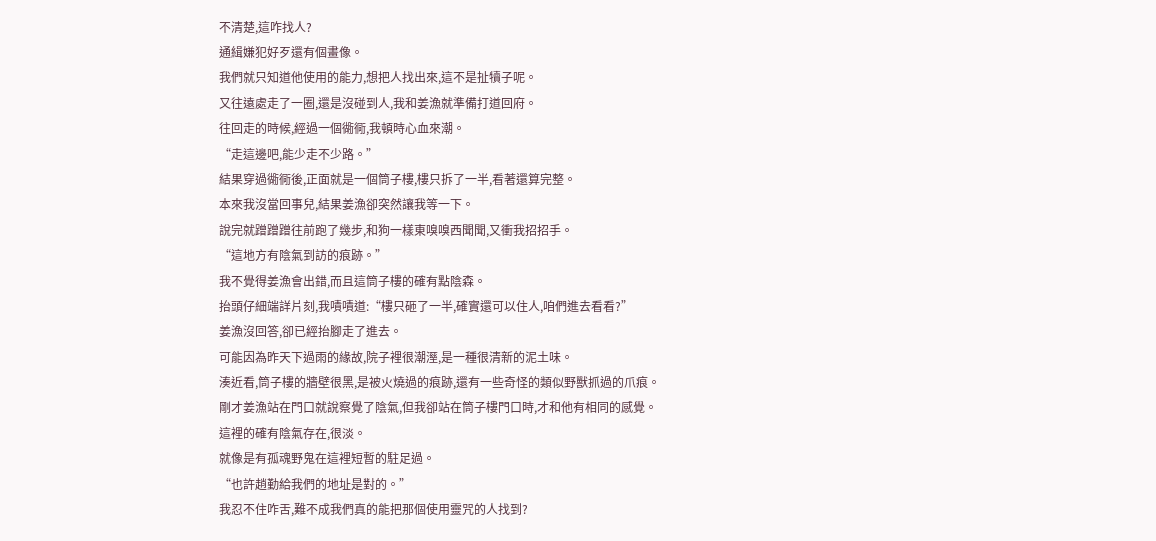不清楚,這咋找人?
通緝嫌犯好歹還有個畫像。
我們就只知道他使用的能力,想把人找出來,這不是扯犢子呢。
又往遠處走了一圈,還是沒碰到人,我和姜漁就準備打道回府。
往回走的時候,經過一個衚衕,我頓時心血來潮。
“走這邊吧,能少走不少路。”
結果穿過衚衕後,正面就是一個筒子樓,樓只拆了一半,看著還算完整。
本來我沒當回事兒,結果姜漁卻突然讓我等一下。
說完就蹭蹭蹭往前跑了幾步,和狗一樣東嗅嗅西聞聞,又衝我招招手。
“這地方有陰氣到訪的痕跡。”
我不覺得姜漁會出錯,而且這筒子樓的確有點陰森。
抬頭仔細端詳片刻,我嘖嘖道:“樓只砸了一半,確實還可以住人,咱們進去看看?”
姜漁沒回答,卻已經抬腳走了進去。
可能因為昨天下過雨的緣故,院子裡很潮溼,是一種很清新的泥土味。
湊近看,筒子樓的牆壁很黑,是被火燒過的痕跡,還有一些奇怪的類似野獸抓過的爪痕。
剛才姜漁站在門口就說察覺了陰氣,但我卻站在筒子樓門口時,才和他有相同的感覺。
這裡的確有陰氣存在,很淡。
就像是有孤魂野鬼在這裡短暫的駐足過。
“也許趙勤給我們的地址是對的。”
我忍不住咋舌,難不成我們真的能把那個使用靈咒的人找到?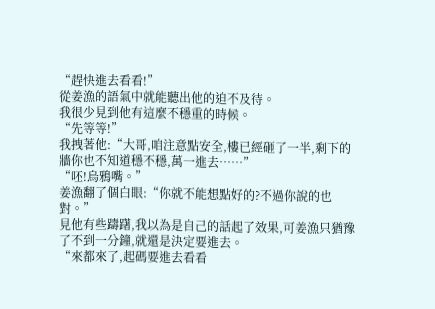“趕快進去看看!”
從姜漁的語氣中就能聽出他的迫不及待。
我很少見到他有這麼不穩重的時候。
“先等等!”
我拽著他:“大哥,咱注意點安全,樓已經砸了一半,剩下的牆你也不知道穩不穩,萬一進去……”
“呸!烏鴉嘴。”
姜漁翻了個白眼:“你就不能想點好的?不過你說的也對。”
見他有些躊躇,我以為是自己的話起了效果,可姜漁只猶豫了不到一分鐘,就還是決定要進去。
“來都來了,起碼要進去看看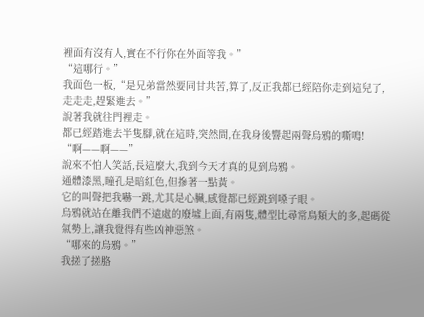裡面有沒有人,實在不行你在外面等我。”
“這哪行。”
我面色一板,“是兄弟當然要同甘共苦,算了,反正我都已經陪你走到這兒了,走走走,趕緊進去。”
說著我就往門裡走。
都已經踏進去半隻腳,就在這時,突然間,在我身後響起兩聲烏鴉的嘶鳴!
“啊——啊——”
說來不怕人笑話,長這麼大,我到今天才真的見到烏鴉。
通體漆黑,瞳孔是暗紅色,但摻著一點黃。
它的叫聲把我嚇一跳,尤其是心臟,感覺都已經跳到嗓子眼。
烏鴉就站在離我們不遠處的廢墟上面,有兩隻,體型比尋常鳥類大的多,起碼從氣勢上,讓我覺得有些凶神惡煞。
“哪來的烏鴉。”
我搓了搓胳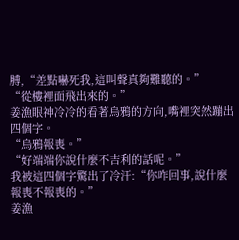膊,“差點嚇死我,這叫聲真夠難聽的。”
“從樓裡面飛出來的。”
姜漁眼神冷冷的看著烏鴉的方向,嘴裡突然蹦出四個字。
“烏鴉報喪。”
“好端端你說什麼不吉利的話呢。”
我被這四個字驚出了冷汗:“你咋回事,說什麼報喪不報喪的。”
姜漁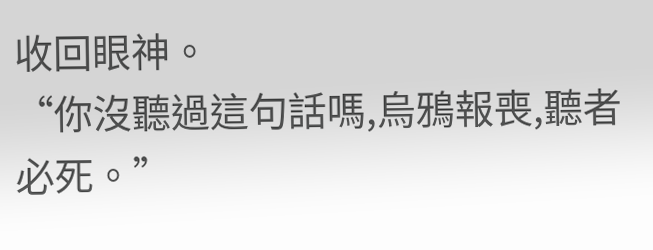收回眼神。
“你沒聽過這句話嗎,烏鴉報喪,聽者必死。”